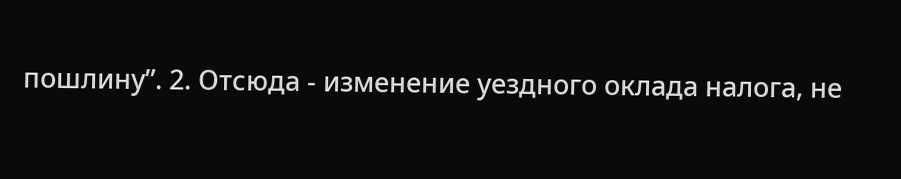пошлину”. 2. Отсюда - изменение уездного оклада налога, не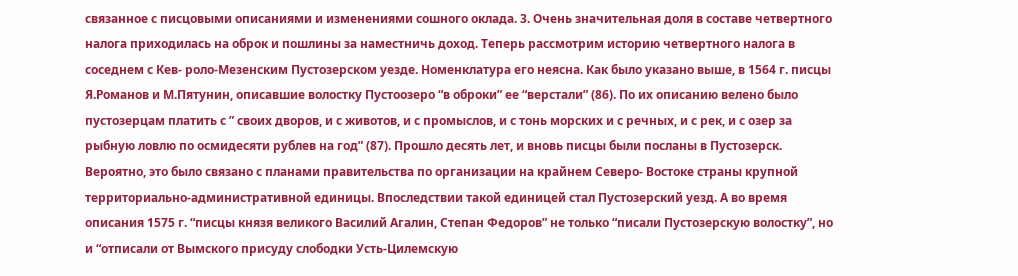связанное с писцовыми описаниями и изменениями сошного оклада. 3. Очень значительная доля в составе четвертного налога приходилась на оброк и пошлины за наместничь доход. Теперь рассмотрим историю четвертного налога в соседнем с Кев- роло-Мезенским Пустозерском уезде. Номенклатура его неясна. Как было указано выше, в 1564 г. писцы Я.Романов и М.Пятунин, описавшие волостку Пустоозеро “в оброки” ее “верстали” (86). По их описанию велено было пустозерцам платить с ” своих дворов, и с животов, и с промыслов, и с тонь морских и с речных, и с рек, и с озер за рыбную ловлю по осмидесяти рублев на год” (87). Прошло десять лет, и вновь писцы были посланы в Пустозерск. Вероятно, это было связано с планами правительства по организации на крайнем Северо- Востоке страны крупной территориально-административной единицы. Впоследствии такой единицей стал Пустозерский уезд. А во время описания 1575 г. “писцы князя великого Василий Агалин, Степан Федоров” не только “писали Пустозерскую волостку”, но и “отписали от Вымского присуду слободки Усть-Цилемскую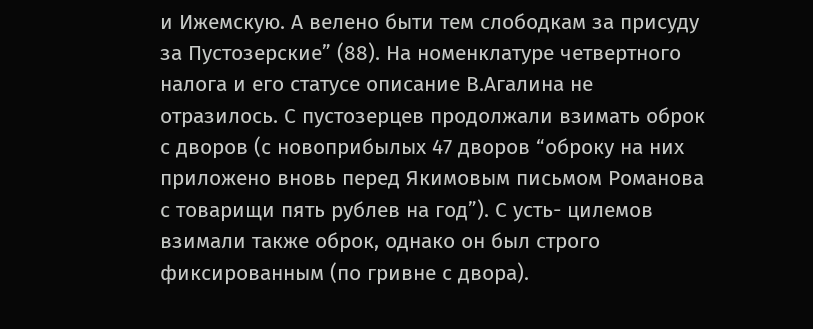и Ижемскую. А велено быти тем слободкам за присуду за Пустозерские” (88). На номенклатуре четвертного налога и его статусе описание В.Агалина не отразилось. С пустозерцев продолжали взимать оброк с дворов (с новоприбылых 47 дворов “оброку на них приложено вновь перед Якимовым письмом Романова с товарищи пять рублев на год”). С усть- цилемов взимали также оброк, однако он был строго фиксированным (по гривне с двора).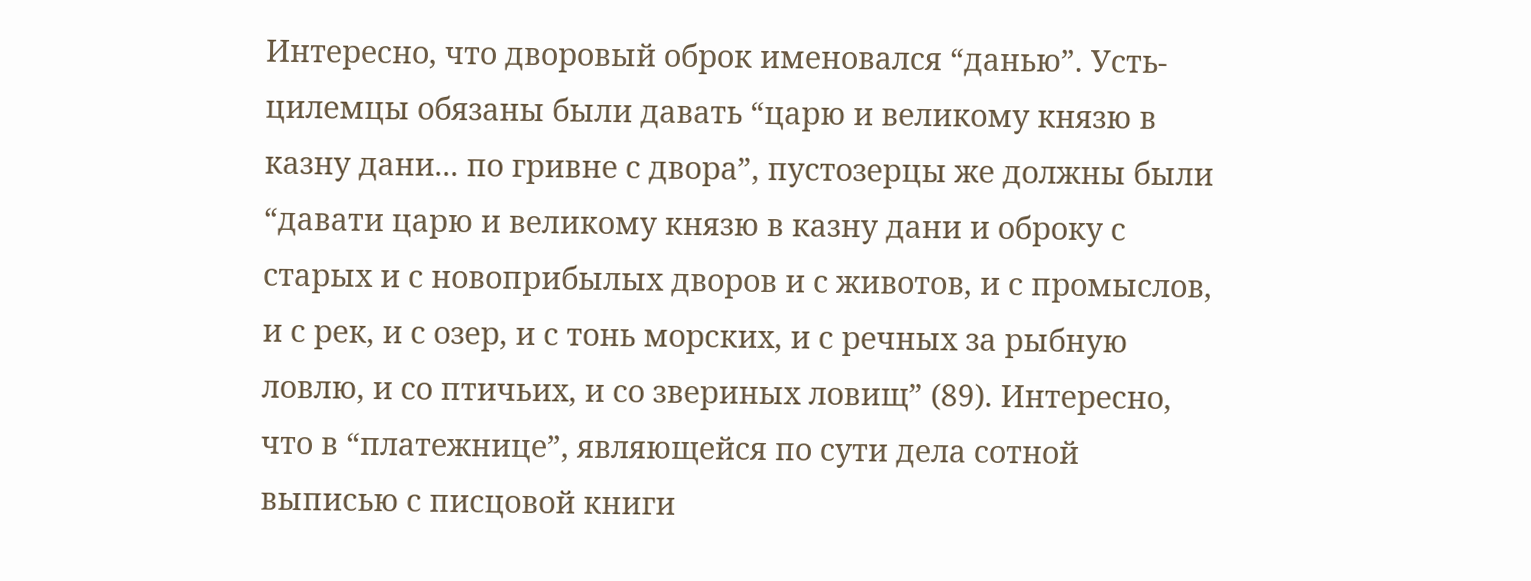Интересно, что дворовый оброк именовался “данью”. Усть- цилемцы обязаны были давать “царю и великому князю в казну дани... по гривне с двора”, пустозерцы же должны были “давати царю и великому князю в казну дани и оброку с старых и с новоприбылых дворов и с животов, и с промыслов, и с рек, и с озер, и с тонь морских, и с речных за рыбную ловлю, и со птичьих, и со звериных ловищ” (89). Интересно, что в “платежнице”, являющейся по сути дела сотной выписью с писцовой книги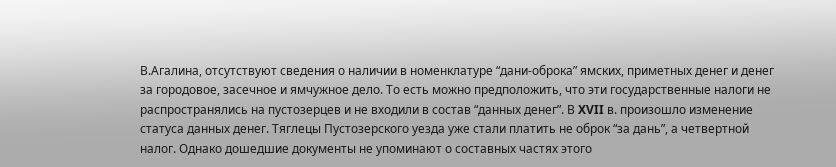В.Агалина, отсутствуют сведения о наличии в номенклатуре “дани-оброка” ямских, приметных денег и денег за городовое, засечное и ямчужное дело. То есть можно предположить, что эти государственные налоги не распространялись на пустозерцев и не входили в состав “данных денег”. В XVII в. произошло изменение статуса данных денег. Тяглецы Пустозерского уезда уже стали платить не оброк “за дань”, а четвертной налог. Однако дошедшие документы не упоминают о составных частях этого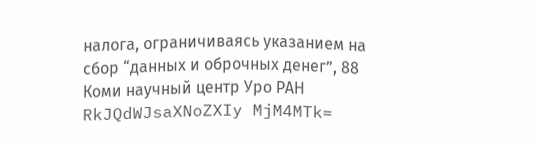налога, ограничиваясь указанием на сбор “данных и оброчных денег”, 88 Коми научный центр Уро РАН
RkJQdWJsaXNoZXIy MjM4MTk=